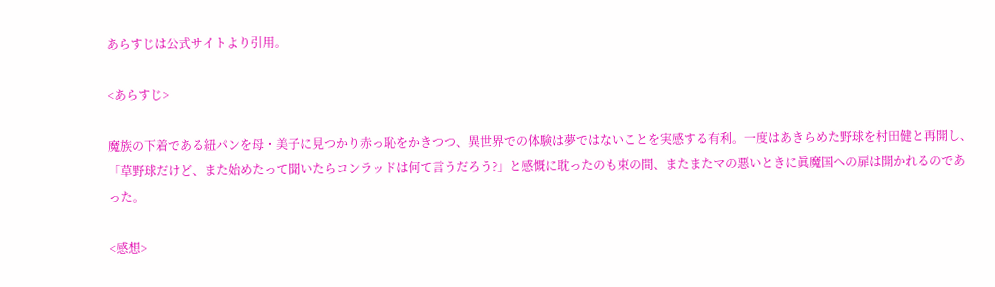あらすじは公式サイトより引用。

<あらすじ>

魔族の下着である紐パンを母・美子に見つかり赤っ恥をかきつつ、異世界での体験は夢ではないことを実感する有利。一度はあきらめた野球を村田健と再開し、「草野球だけど、また始めたって聞いたらコンラッドは何て言うだろう?」と感慨に耽ったのも束の間、またまたマの悪いときに眞魔国への扉は開かれるのであった。

<感想>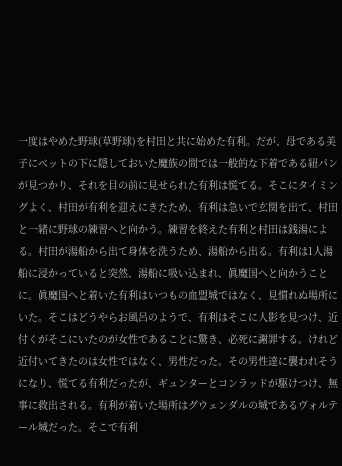一度はやめた野球(草野球)を村田と共に始めた有利。だが、母である美子にベットの下に隠しておいた魔族の間では一般的な下着である紐パンが見つかり、それを目の前に見せられた有利は慌てる。そこにタイミングよく、村田が有利を迎えにきたため、有利は急いで玄関を出て、村田と一緒に野球の練習へと向かう。練習を終えた有利と村田は銭湯による。村田が湯船から出て身体を洗うため、湯船から出る。有利は1人湯船に浸かっていると突然、湯船に吸い込まれ、眞魔国へと向かうことに。眞魔国へと着いた有利はいつもの血盟城ではなく、見慣れぬ場所にいた。そこはどうやらお風呂のようで、有利はそこに人影を見つけ、近付くがそこにいたのが女性であることに驚き、必死に謝罪する。けれど近付いてきたのは女性ではなく、男性だった。その男性達に襲われそうになり、慌てる有利だったが、ギュンターとコンラッドが駆けつけ、無事に救出される。有利が着いた場所はグウェンダルの城であるヴォルテール城だった。そこで有利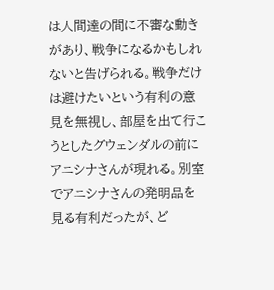は人間達の間に不審な動きがあり、戦争になるかもしれないと告げられる。戦争だけは避けたいという有利の意見を無視し、部屋を出て行こうとしたグウェンダルの前にアニシナさんが現れる。別室でアニシナさんの発明品を見る有利だったが、ど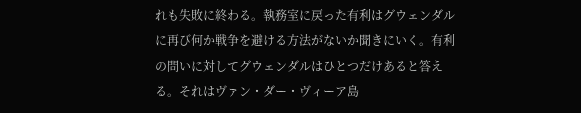れも失敗に終わる。執務室に戻った有利はグウェンダルに再び何か戦争を避ける方法がないか聞きにいく。有利の問いに対してグウェンダルはひとつだけあると答える。それはヴァン・ダー・ヴィーア島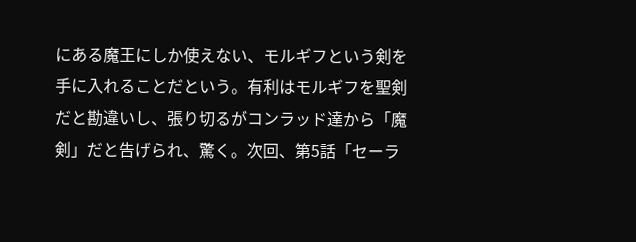にある魔王にしか使えない、モルギフという剣を手に入れることだという。有利はモルギフを聖剣だと勘違いし、張り切るがコンラッド達から「魔剣」だと告げられ、驚く。次回、第5話「セーラ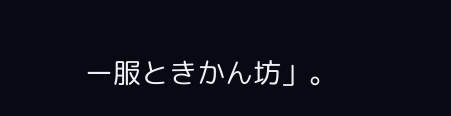ー服ときかん坊」。